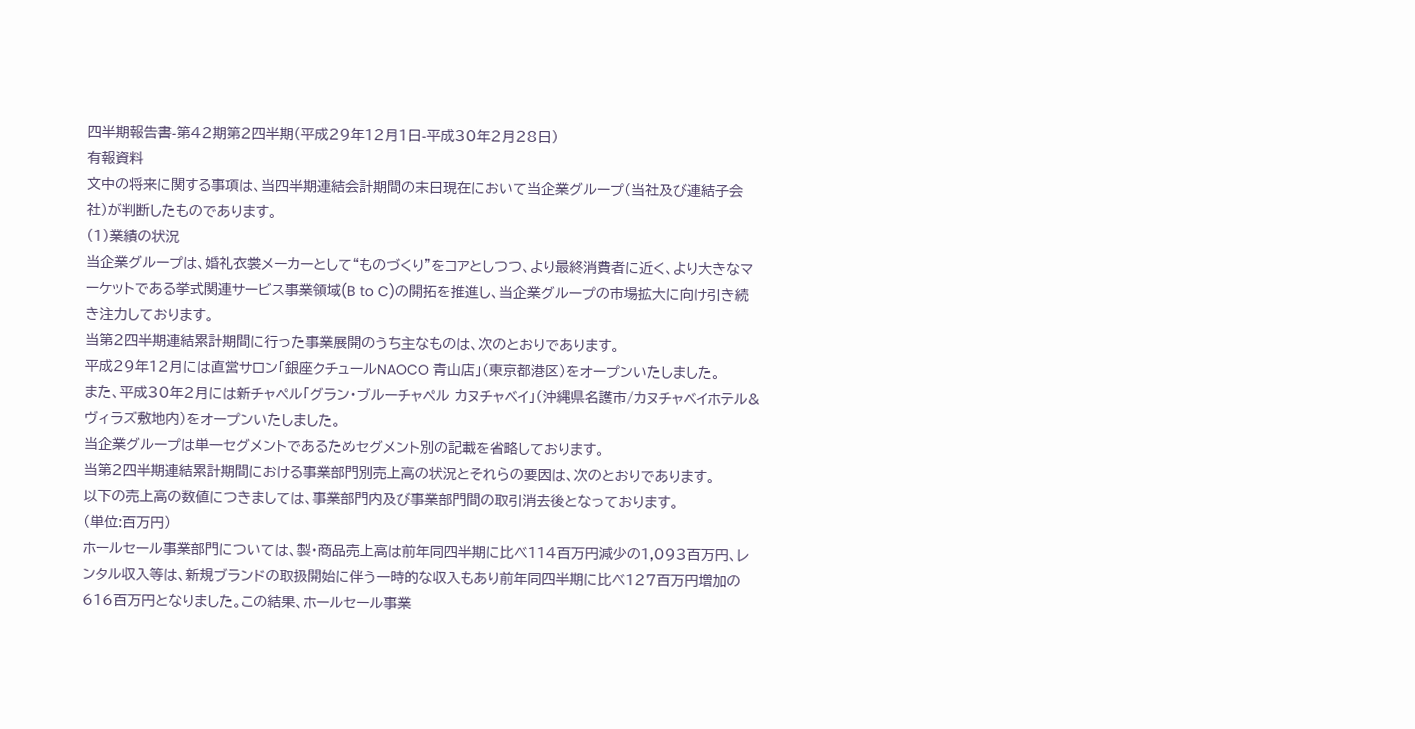四半期報告書-第42期第2四半期(平成29年12月1日-平成30年2月28日)
有報資料
文中の将来に関する事項は、当四半期連結会計期間の末日現在において当企業グループ(当社及び連結子会社)が判断したものであります。
(1)業績の状況
当企業グループは、婚礼衣裳メーカーとして“ものづくり”をコアとしつつ、より最終消費者に近く、より大きなマーケットである挙式関連サービス事業領域(B to C)の開拓を推進し、当企業グループの市場拡大に向け引き続き注力しております。
当第2四半期連結累計期間に行った事業展開のうち主なものは、次のとおりであります。
平成29年12月には直営サロン「銀座クチュールNAOCO 青山店」(東京都港区)をオープンいたしました。
また、平成30年2月には新チャペル「グラン・ブルーチャペル カヌチャベイ」(沖縄県名護市/カヌチャベイホテル&ヴィラズ敷地内)をオープンいたしました。
当企業グループは単一セグメントであるためセグメント別の記載を省略しております。
当第2四半期連結累計期間における事業部門別売上高の状況とそれらの要因は、次のとおりであります。
以下の売上高の数値につきましては、事業部門内及び事業部門間の取引消去後となっております。
(単位:百万円)
ホールセール事業部門については、製・商品売上高は前年同四半期に比べ114百万円減少の1,093百万円、レンタル収入等は、新規ブランドの取扱開始に伴う一時的な収入もあり前年同四半期に比べ127百万円増加の616百万円となりました。この結果、ホールセール事業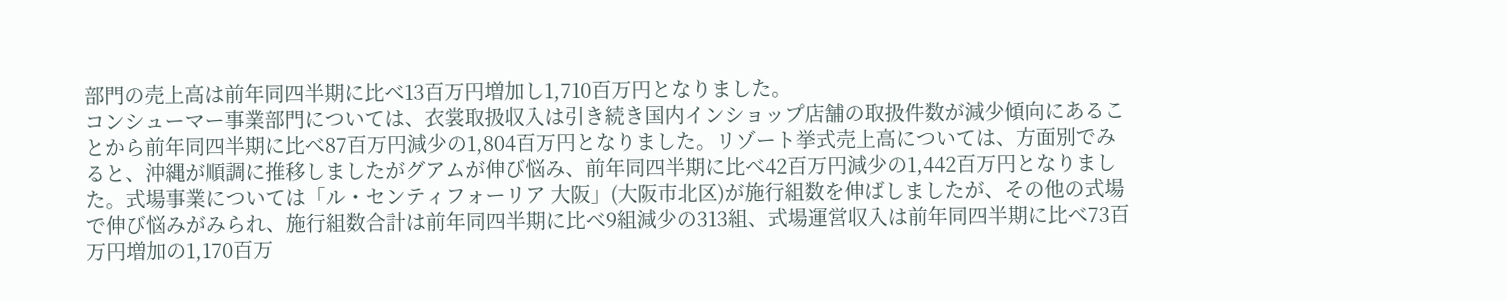部門の売上高は前年同四半期に比べ13百万円増加し1,710百万円となりました。
コンシューマー事業部門については、衣裳取扱収入は引き続き国内インショップ店舗の取扱件数が減少傾向にあることから前年同四半期に比べ87百万円減少の1,804百万円となりました。リゾート挙式売上高については、方面別でみると、沖縄が順調に推移しましたがグアムが伸び悩み、前年同四半期に比べ42百万円減少の1,442百万円となりました。式場事業については「ル・センティフォーリア 大阪」(大阪市北区)が施行組数を伸ばしましたが、その他の式場で伸び悩みがみられ、施行組数合計は前年同四半期に比べ9組減少の313組、式場運営収入は前年同四半期に比べ73百万円増加の1,170百万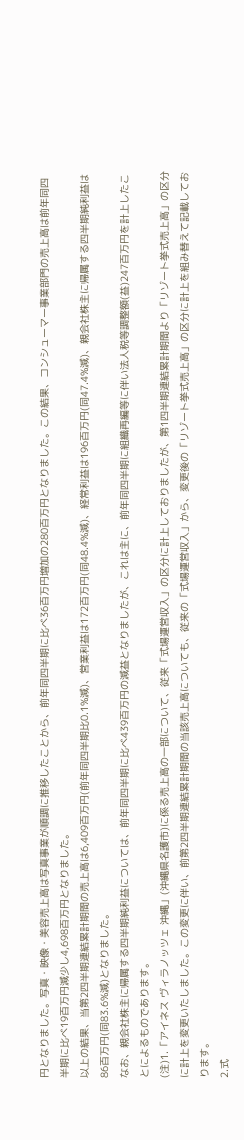円となりました。写真・映像・美容売上高は写真事業が順調に推移したことから、前年同四半期に比べ36百万円増加の280百万円となりました。この結果、コンシューマー事業部門の売上高は前年同四半期に比べ19百万円減少し4,698百万円となりました。
以上の結果、当第2四半期連結累計期間の売上高は6,409百万円(前年同四半期比0.1%減)、営業利益は172百万円(同48.4%減)、経常利益は196百万円(同47.4%減)、親会社株主に帰属する四半期純利益は86百万円(同83.6%減)となりました。
なお、親会社株主に帰属する四半期純利益については、前年同四半期に比べ439百万円の減益となりましたが、これは主に、前年同四半期に組織再編等に伴い法人税等調整額(益)247百万円を計上したことによるものであります。
(注)1.「アイネス ヴィラノッツェ 沖縄」(沖縄県名護市)に係る売上高の一部について、従来「式場運営収入」の区分に計上しておりましたが、第1四半期連結累計期間より「リゾート挙式売上高」の区分に計上を変更いたしました。この変更に伴い、前第2四半期連結累計期間の当該売上高についても、従来の「式場運営収入」から、変更後の「リゾート挙式売上高」の区分に計上を組み替えて記載しております。
2.式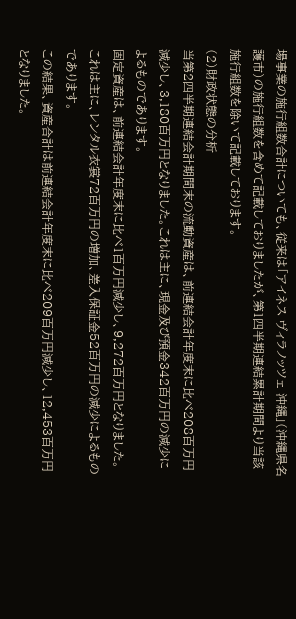場事業の施行組数合計についても、従来は「アイネス ヴィラノッツェ 沖縄」(沖縄県名護市)の施行組数を含めて記載しておりましたが、第1四半期連結累計期間より当該施行組数を除いて記載しております。
(2)財政状態の分析
当第2四半期連結会計期間末の流動資産は、前連結会計年度末に比べ208百万円減少し、3,180百万円となりました。これは主に、現金及び預金342百万円の減少によるものであります。
固定資産は、前連結会計年度末に比べ1百万円減少し、9,272百万円となりました。これは主に、レンタル衣裳72百万円の増加、差入保証金52百万円の減少によるものであります。
この結果、資産合計は前連結会計年度末に比べ209百万円減少し、12,453百万円となりました。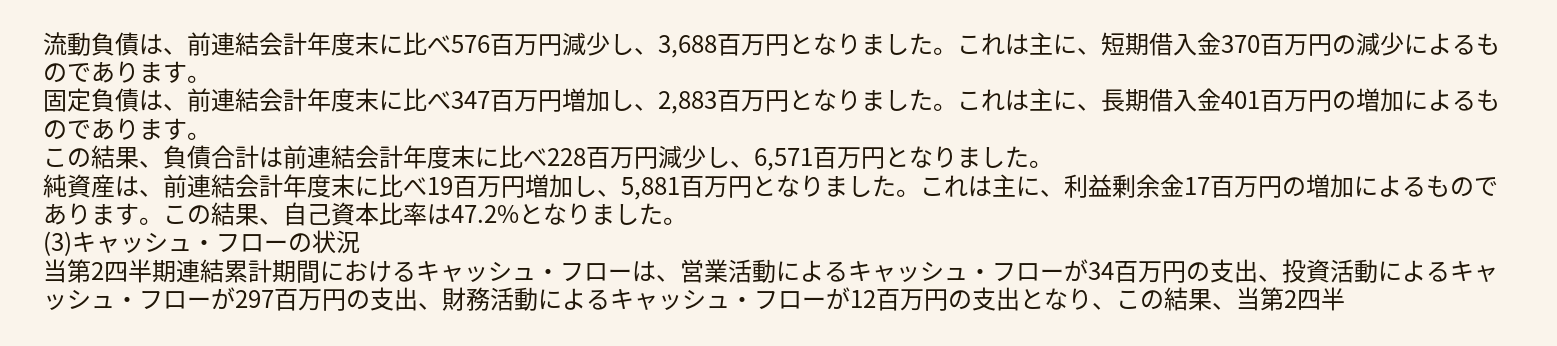流動負債は、前連結会計年度末に比べ576百万円減少し、3,688百万円となりました。これは主に、短期借入金370百万円の減少によるものであります。
固定負債は、前連結会計年度末に比べ347百万円増加し、2,883百万円となりました。これは主に、長期借入金401百万円の増加によるものであります。
この結果、負債合計は前連結会計年度末に比べ228百万円減少し、6,571百万円となりました。
純資産は、前連結会計年度末に比べ19百万円増加し、5,881百万円となりました。これは主に、利益剰余金17百万円の増加によるものであります。この結果、自己資本比率は47.2%となりました。
(3)キャッシュ・フローの状況
当第2四半期連結累計期間におけるキャッシュ・フローは、営業活動によるキャッシュ・フローが34百万円の支出、投資活動によるキャッシュ・フローが297百万円の支出、財務活動によるキャッシュ・フローが12百万円の支出となり、この結果、当第2四半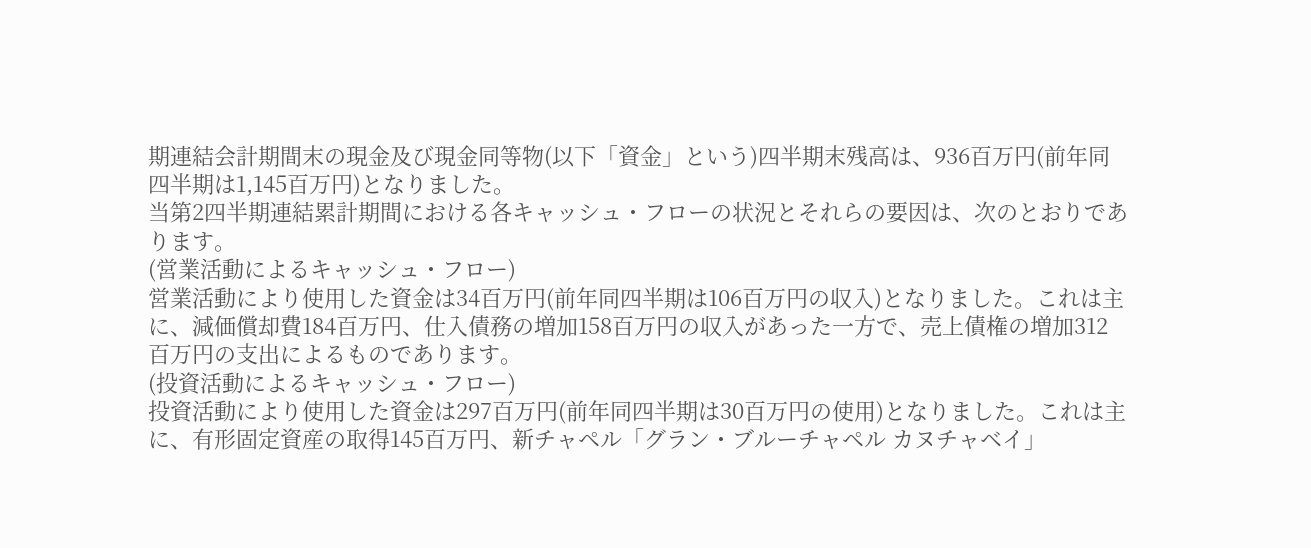期連結会計期間末の現金及び現金同等物(以下「資金」という)四半期末残高は、936百万円(前年同四半期は1,145百万円)となりました。
当第2四半期連結累計期間における各キャッシュ・フローの状況とそれらの要因は、次のとおりであります。
(営業活動によるキャッシュ・フロー)
営業活動により使用した資金は34百万円(前年同四半期は106百万円の収入)となりました。これは主に、減価償却費184百万円、仕入債務の増加158百万円の収入があった一方で、売上債権の増加312百万円の支出によるものであります。
(投資活動によるキャッシュ・フロー)
投資活動により使用した資金は297百万円(前年同四半期は30百万円の使用)となりました。これは主に、有形固定資産の取得145百万円、新チャペル「グラン・ブルーチャペル カヌチャベイ」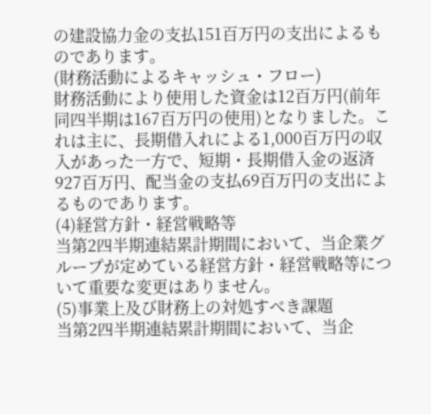の建設協力金の支払151百万円の支出によるものであります。
(財務活動によるキャッシュ・フロー)
財務活動により使用した資金は12百万円(前年同四半期は167百万円の使用)となりました。これは主に、長期借入れによる1,000百万円の収入があった一方で、短期・長期借入金の返済927百万円、配当金の支払69百万円の支出によるものであります。
(4)経営方針・経営戦略等
当第2四半期連結累計期間において、当企業グループが定めている経営方針・経営戦略等について重要な変更はありません。
(5)事業上及び財務上の対処すべき課題
当第2四半期連結累計期間において、当企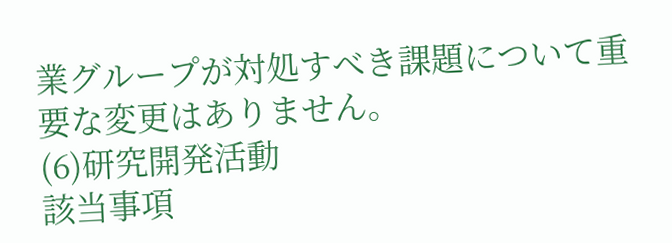業グループが対処すべき課題について重要な変更はありません。
(6)研究開発活動
該当事項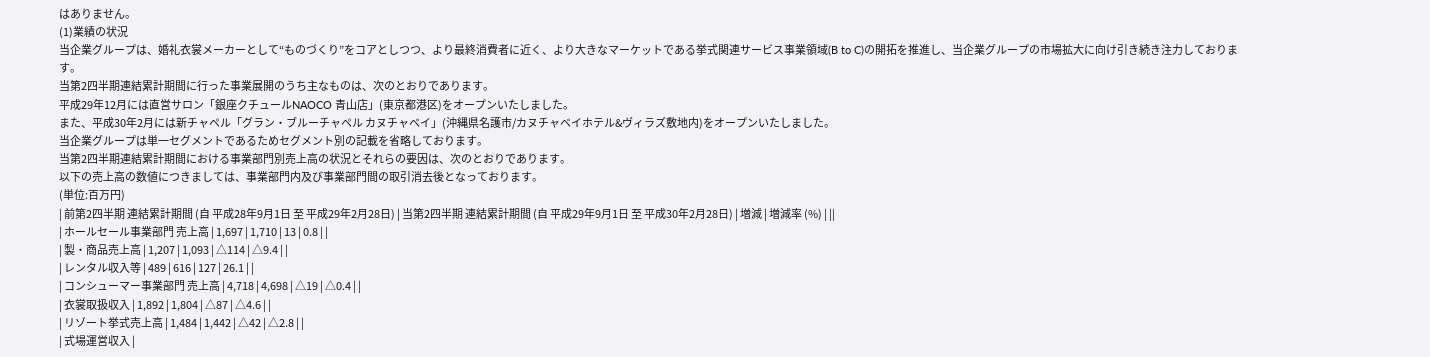はありません。
(1)業績の状況
当企業グループは、婚礼衣裳メーカーとして“ものづくり”をコアとしつつ、より最終消費者に近く、より大きなマーケットである挙式関連サービス事業領域(B to C)の開拓を推進し、当企業グループの市場拡大に向け引き続き注力しております。
当第2四半期連結累計期間に行った事業展開のうち主なものは、次のとおりであります。
平成29年12月には直営サロン「銀座クチュールNAOCO 青山店」(東京都港区)をオープンいたしました。
また、平成30年2月には新チャペル「グラン・ブルーチャペル カヌチャベイ」(沖縄県名護市/カヌチャベイホテル&ヴィラズ敷地内)をオープンいたしました。
当企業グループは単一セグメントであるためセグメント別の記載を省略しております。
当第2四半期連結累計期間における事業部門別売上高の状況とそれらの要因は、次のとおりであります。
以下の売上高の数値につきましては、事業部門内及び事業部門間の取引消去後となっております。
(単位:百万円)
| 前第2四半期 連結累計期間 (自 平成28年9月1日 至 平成29年2月28日) | 当第2四半期 連結累計期間 (自 平成29年9月1日 至 平成30年2月28日) | 増減 | 増減率 (%) | ||
| ホールセール事業部門 売上高 | 1,697 | 1,710 | 13 | 0.8 | |
| 製・商品売上高 | 1,207 | 1,093 | △114 | △9.4 | |
| レンタル収入等 | 489 | 616 | 127 | 26.1 | |
| コンシューマー事業部門 売上高 | 4,718 | 4,698 | △19 | △0.4 | |
| 衣裳取扱収入 | 1,892 | 1,804 | △87 | △4.6 | |
| リゾート挙式売上高 | 1,484 | 1,442 | △42 | △2.8 | |
| 式場運営収入 |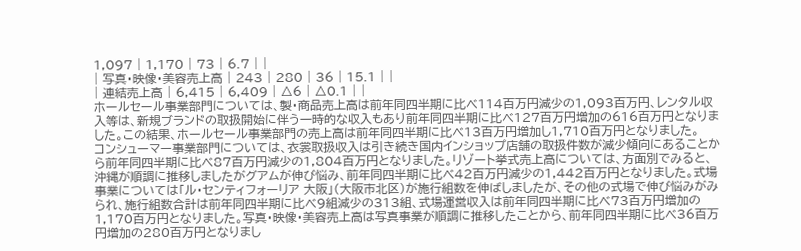1,097 | 1,170 | 73 | 6.7 | |
| 写真・映像・美容売上高 | 243 | 280 | 36 | 15.1 | |
| 連結売上高 | 6,415 | 6,409 | △6 | △0.1 | |
ホールセール事業部門については、製・商品売上高は前年同四半期に比べ114百万円減少の1,093百万円、レンタル収入等は、新規ブランドの取扱開始に伴う一時的な収入もあり前年同四半期に比べ127百万円増加の616百万円となりました。この結果、ホールセール事業部門の売上高は前年同四半期に比べ13百万円増加し1,710百万円となりました。
コンシューマー事業部門については、衣裳取扱収入は引き続き国内インショップ店舗の取扱件数が減少傾向にあることから前年同四半期に比べ87百万円減少の1,804百万円となりました。リゾート挙式売上高については、方面別でみると、沖縄が順調に推移しましたがグアムが伸び悩み、前年同四半期に比べ42百万円減少の1,442百万円となりました。式場事業については「ル・センティフォーリア 大阪」(大阪市北区)が施行組数を伸ばしましたが、その他の式場で伸び悩みがみられ、施行組数合計は前年同四半期に比べ9組減少の313組、式場運営収入は前年同四半期に比べ73百万円増加の1,170百万円となりました。写真・映像・美容売上高は写真事業が順調に推移したことから、前年同四半期に比べ36百万円増加の280百万円となりまし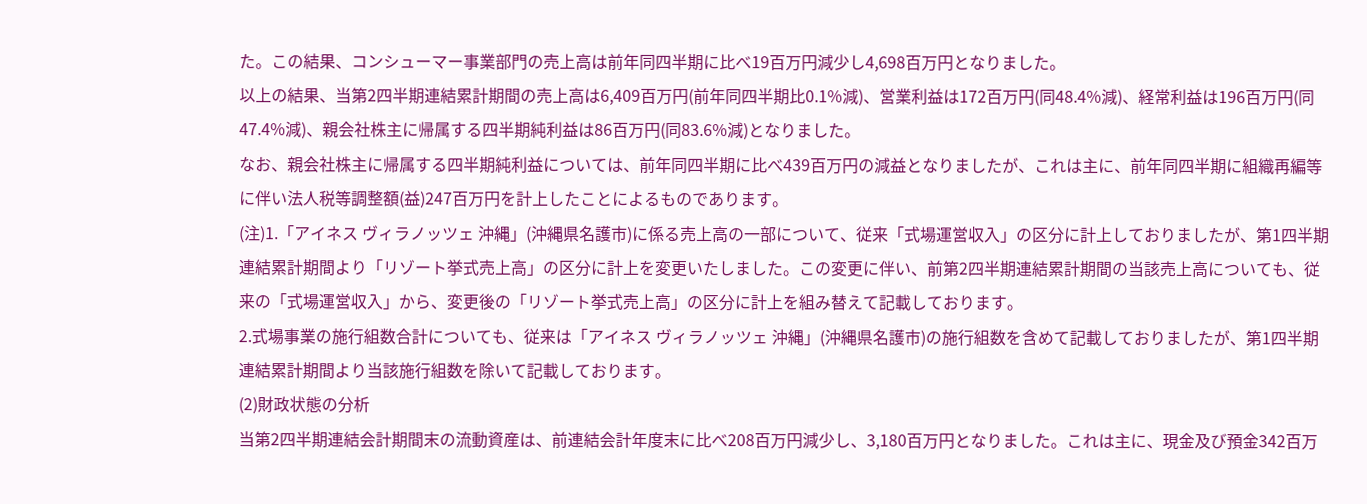た。この結果、コンシューマー事業部門の売上高は前年同四半期に比べ19百万円減少し4,698百万円となりました。
以上の結果、当第2四半期連結累計期間の売上高は6,409百万円(前年同四半期比0.1%減)、営業利益は172百万円(同48.4%減)、経常利益は196百万円(同47.4%減)、親会社株主に帰属する四半期純利益は86百万円(同83.6%減)となりました。
なお、親会社株主に帰属する四半期純利益については、前年同四半期に比べ439百万円の減益となりましたが、これは主に、前年同四半期に組織再編等に伴い法人税等調整額(益)247百万円を計上したことによるものであります。
(注)1.「アイネス ヴィラノッツェ 沖縄」(沖縄県名護市)に係る売上高の一部について、従来「式場運営収入」の区分に計上しておりましたが、第1四半期連結累計期間より「リゾート挙式売上高」の区分に計上を変更いたしました。この変更に伴い、前第2四半期連結累計期間の当該売上高についても、従来の「式場運営収入」から、変更後の「リゾート挙式売上高」の区分に計上を組み替えて記載しております。
2.式場事業の施行組数合計についても、従来は「アイネス ヴィラノッツェ 沖縄」(沖縄県名護市)の施行組数を含めて記載しておりましたが、第1四半期連結累計期間より当該施行組数を除いて記載しております。
(2)財政状態の分析
当第2四半期連結会計期間末の流動資産は、前連結会計年度末に比べ208百万円減少し、3,180百万円となりました。これは主に、現金及び預金342百万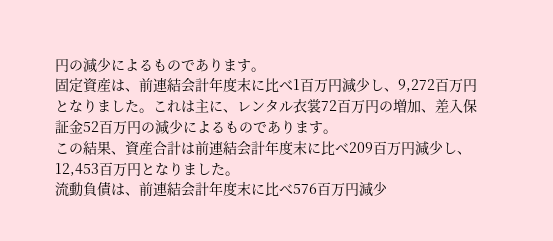円の減少によるものであります。
固定資産は、前連結会計年度末に比べ1百万円減少し、9,272百万円となりました。これは主に、レンタル衣裳72百万円の増加、差入保証金52百万円の減少によるものであります。
この結果、資産合計は前連結会計年度末に比べ209百万円減少し、12,453百万円となりました。
流動負債は、前連結会計年度末に比べ576百万円減少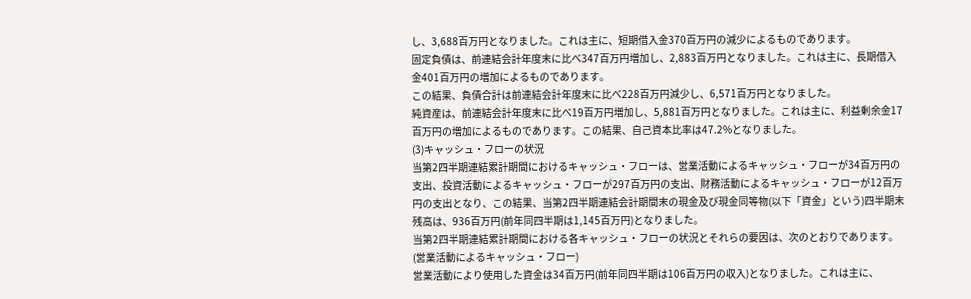し、3,688百万円となりました。これは主に、短期借入金370百万円の減少によるものであります。
固定負債は、前連結会計年度末に比べ347百万円増加し、2,883百万円となりました。これは主に、長期借入金401百万円の増加によるものであります。
この結果、負債合計は前連結会計年度末に比べ228百万円減少し、6,571百万円となりました。
純資産は、前連結会計年度末に比べ19百万円増加し、5,881百万円となりました。これは主に、利益剰余金17百万円の増加によるものであります。この結果、自己資本比率は47.2%となりました。
(3)キャッシュ・フローの状況
当第2四半期連結累計期間におけるキャッシュ・フローは、営業活動によるキャッシュ・フローが34百万円の支出、投資活動によるキャッシュ・フローが297百万円の支出、財務活動によるキャッシュ・フローが12百万円の支出となり、この結果、当第2四半期連結会計期間末の現金及び現金同等物(以下「資金」という)四半期末残高は、936百万円(前年同四半期は1,145百万円)となりました。
当第2四半期連結累計期間における各キャッシュ・フローの状況とそれらの要因は、次のとおりであります。
(営業活動によるキャッシュ・フロー)
営業活動により使用した資金は34百万円(前年同四半期は106百万円の収入)となりました。これは主に、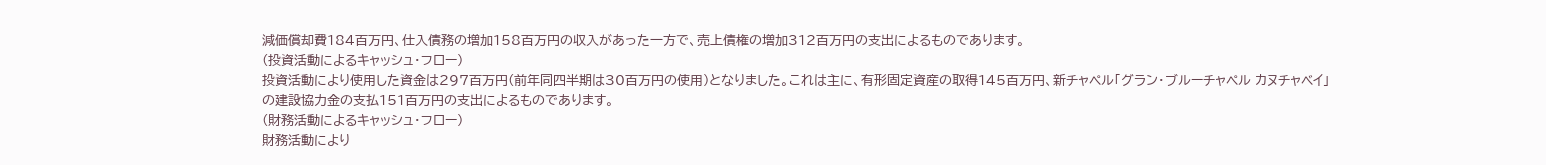減価償却費184百万円、仕入債務の増加158百万円の収入があった一方で、売上債権の増加312百万円の支出によるものであります。
(投資活動によるキャッシュ・フロー)
投資活動により使用した資金は297百万円(前年同四半期は30百万円の使用)となりました。これは主に、有形固定資産の取得145百万円、新チャペル「グラン・ブルーチャペル カヌチャベイ」の建設協力金の支払151百万円の支出によるものであります。
(財務活動によるキャッシュ・フロー)
財務活動により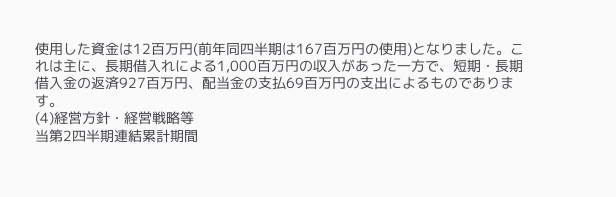使用した資金は12百万円(前年同四半期は167百万円の使用)となりました。これは主に、長期借入れによる1,000百万円の収入があった一方で、短期・長期借入金の返済927百万円、配当金の支払69百万円の支出によるものであります。
(4)経営方針・経営戦略等
当第2四半期連結累計期間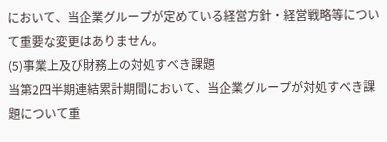において、当企業グループが定めている経営方針・経営戦略等について重要な変更はありません。
(5)事業上及び財務上の対処すべき課題
当第2四半期連結累計期間において、当企業グループが対処すべき課題について重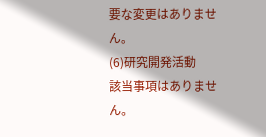要な変更はありません。
(6)研究開発活動
該当事項はありません。